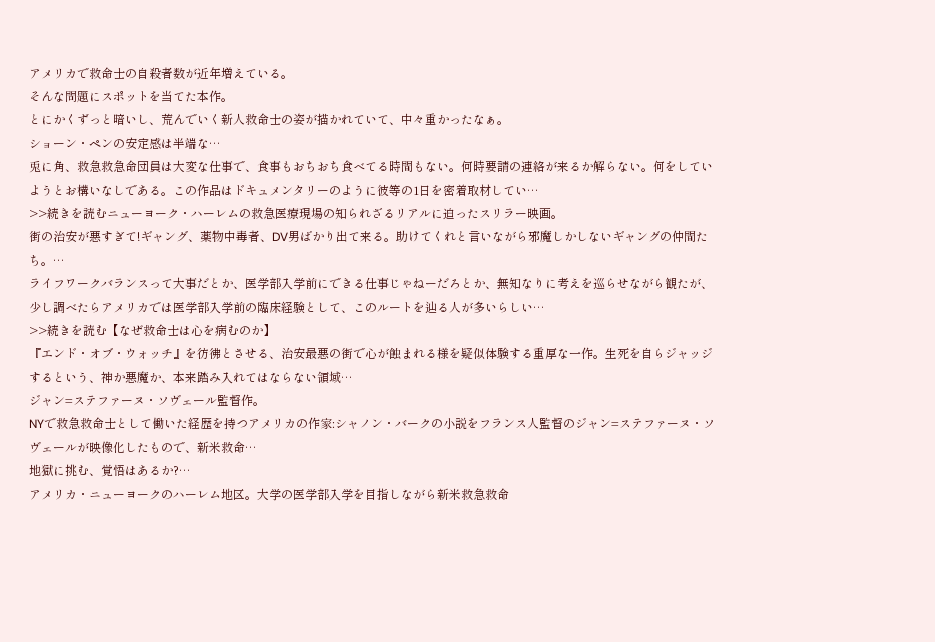アメリカで救命士の自殺者数が近年増えている。
そんな問題にスポットを当てた本作。
とにかくずっと暗いし、荒んでいく新人救命士の姿が描かれていて、中々重かったなぁ。
ショーン・ペンの安定感は半端な…
兎に角、救急救急命団員は大変な仕事で、食事もおちおち食べてる時間もない。何時要請の連絡が来るか解らない。何をしていようとお構いなしである。この作品はドキュメンタリーのように彼等の1日を密着取材してい…
>>続きを読むニューヨーク・ハーレムの救急医療現場の知られざるリアルに迫ったスリラー映画。
街の治安が悪すぎて!ギャング、薬物中毒者、DV男ばかり出て来る。助けてくれと言いながら邪魔しかしないギャングの仲間たち。…
ライフワークバランスって大事だとか、医学部入学前にできる仕事じゃねーだろとか、無知なりに考えを巡らせながら観たが、少し調べたらアメリカでは医学部入学前の臨床経験として、このルートを辿る人が多いらしい…
>>続きを読む【なぜ救命士は心を病むのか】
『エンド・オブ・ウォッチ』を彷彿とさせる、治安最悪の街で心が蝕まれる様を疑似体験する重厚な一作。生死を自らジャッジするという、神か悪魔か、本来踏み入れてはならない領域…
ジャン=ステファーヌ・ソヴェール監督作。
NYで救急救命士として働いた経歴を持つアメリカの作家:シャノン・バークの小説をフランス人監督のジャン=ステファーヌ・ソヴェールが映像化したもので、新米救命…
地獄に挑む、覚悟はあるか?…
アメリカ・ニューヨークのハーレム地区。大学の医学部入学を目指しながら新米救急救命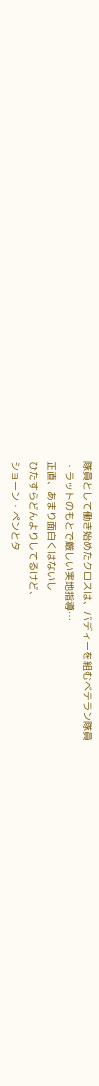隊員として働き始めたクロスは、バディーを組むベテラン隊員
・ラットのもとで厳しい実地指導…
正直、あまり面白くはないし
ひたすらどんよりしてるけど、
ショーン・ペンとタ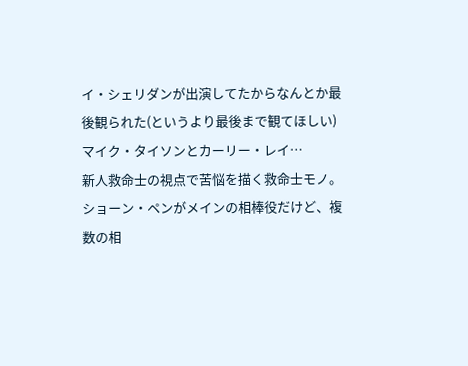イ・シェリダンが出演してたからなんとか最後観られた(というより最後まで観てほしい)
マイク・タイソンとカーリー・レイ…
新人救命士の視点で苦悩を描く救命士モノ。
ショーン・ペンがメインの相棒役だけど、複数の相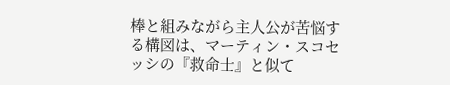棒と組みながら主人公が苦悩する構図は、マーティン・スコセッシの『救命士』と似て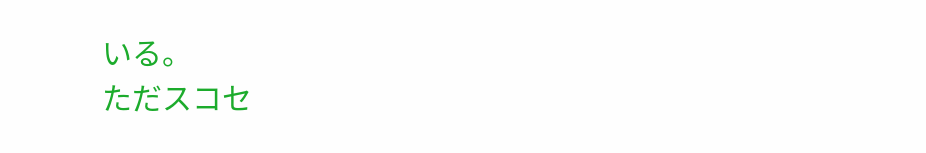いる。
ただスコセ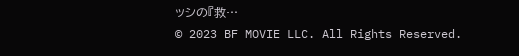ッシの『救…
© 2023 BF MOVIE LLC. All Rights Reserved.